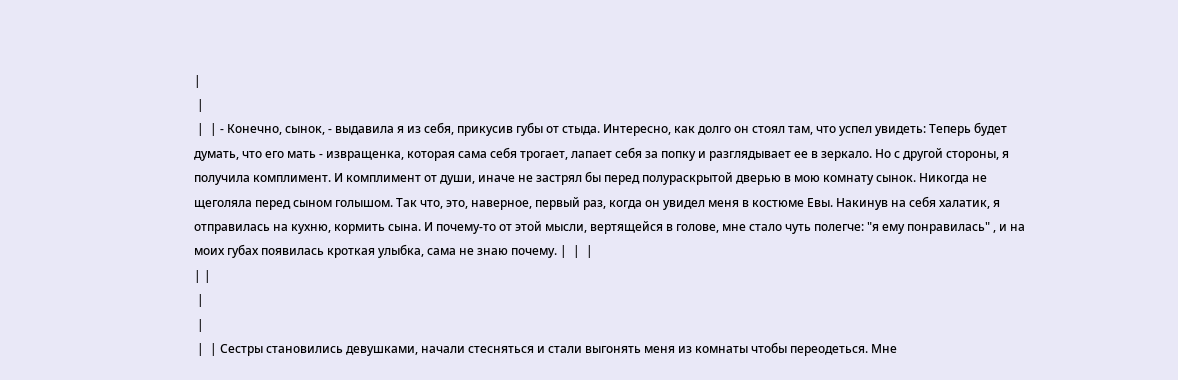|
 |
 |  | - Конечно, сынок, - выдавила я из себя, прикусив губы от стыда. Интересно, как долго он стоял там, что успел увидеть: Теперь будет думать, что его мать - извращенка, которая сама себя трогает, лапает себя за попку и разглядывает ее в зеркало. Но с другой стороны, я получила комплимент. И комплимент от души, иначе не застрял бы перед полураскрытой дверью в мою комнату сынок. Никогда не щеголяла перед сыном голышом. Так что, это, наверное, первый раз, когда он увидел меня в костюме Евы. Накинув на себя халатик, я отправилась на кухню, кормить сына. И почему-то от этой мысли, вертящейся в голове, мне стало чуть полегче: "я ему понравилась" , и на моих губах появилась кроткая улыбка, сама не знаю почему. |  |  |
| |
 |
 |
 |  | Сестры становились девушками, начали стесняться и стали выгонять меня из комнаты чтобы переодеться. Мне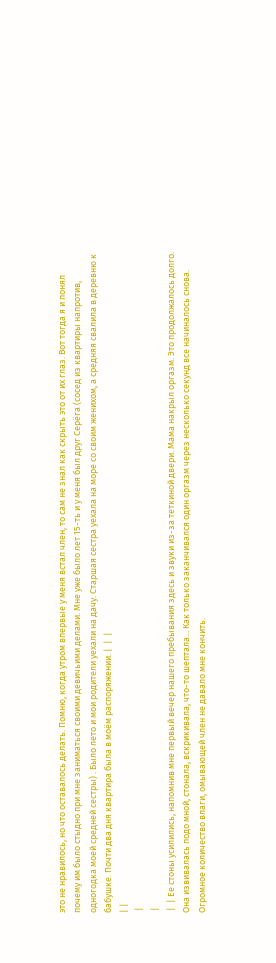это не нравилось, но что оставалось делать. Помню, когда утром впервые у меня встал член, то сам не знал как скрыть это от их глаз. Вот тогда я и понял почему им было стыдно при мне заниматься своими девичьими делами. Мне уже было лет 15-ть и у меня был друг Серёга (сосед из квартиры напротив, одногодка моей средней сестры) . Было лето и мои родители уехали на дачу. Старшая сестра уехала на море со своим женихом, а средняя свалила в деревню к бабушке. Почти два дня квартира была в моём распоряжении. |  |  |
| |
 |
 |
 |  | Ее стоны усилились, напомнив мне первый вечер нашего пребывания здесь и звуки из-за теткиной двери. Мама накрыл оргазм. Это продолжалось долго. Она извивалась подо мной, стонала, вскрикивала, что-то шептала... Как только заканчивался один оргазм через несколько секунд все начиналось снова. Огромное количество влаги, омывающей член не давало мне кончить.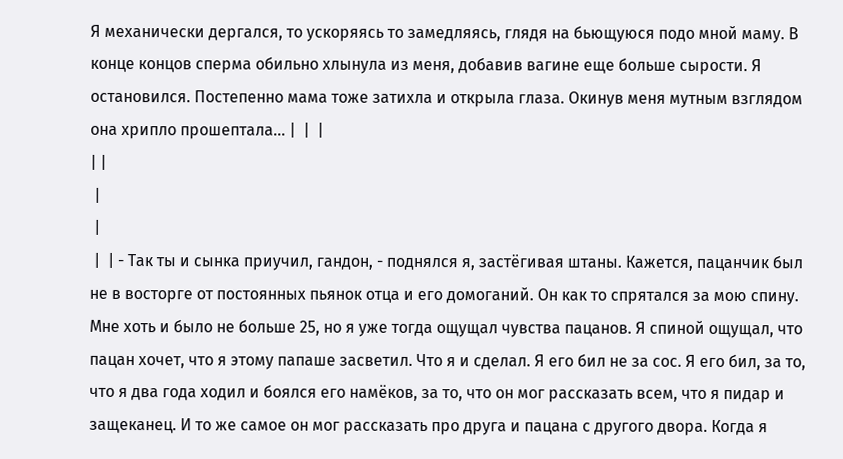Я механически дергался, то ускоряясь то замедляясь, глядя на бьющуюся подо мной маму. В конце концов сперма обильно хлынула из меня, добавив вагине еще больше сырости. Я остановился. Постепенно мама тоже затихла и открыла глаза. Окинув меня мутным взглядом она хрипло прошептала... |  |  |
| |
 |
 |
 |  | - Так ты и сынка приучил, гандон, - поднялся я, застёгивая штаны. Кажется, пацанчик был не в восторге от постоянных пьянок отца и его домоганий. Он как то спрятался за мою спину. Мне хоть и было не больше 25, но я уже тогда ощущал чувства пацанов. Я спиной ощущал, что пацан хочет, что я этому папаше засветил. Что я и сделал. Я его бил не за сос. Я его бил, за то, что я два года ходил и боялся его намёков, за то, что он мог рассказать всем, что я пидар и защеканец. И то же самое он мог рассказать про друга и пацана с другого двора. Когда я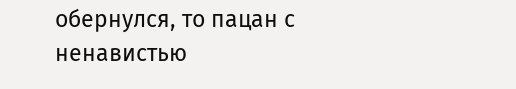обернулся, то пацан с ненавистью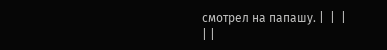смотрел на папашу. |  |  |
| |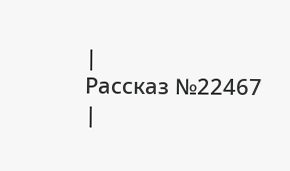|
Рассказ №22467
|